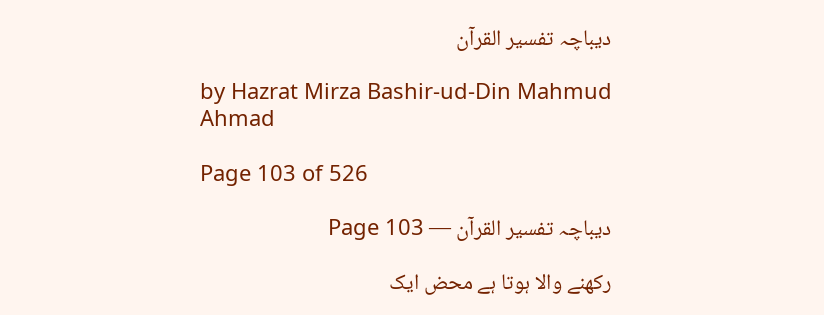دیباچہ تفسیر القرآن

by Hazrat Mirza Bashir-ud-Din Mahmud Ahmad

Page 103 of 526

دیباچہ تفسیر القرآن — Page 103

رکھنے والا ہوتا ہے محض ایک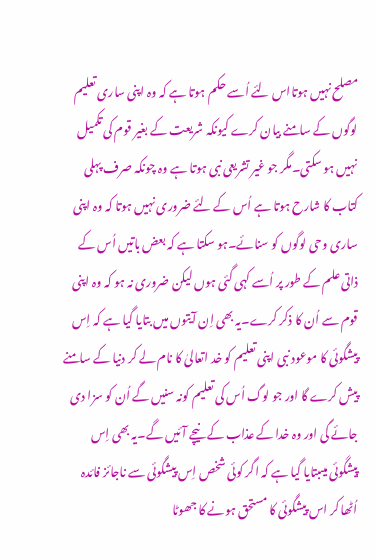مصلح نہیں ہوتااس لئے اُسے حکم ہوتا ہے کہ وہ اپنی ساری تعلیم لوگوں کے سامنے بیان کرے کیونکہ شریعت کے بغیر قوم کی تکمیل نہیں ہو سکتی۔مگر جو غیر تشریعی نبی ہوتا ہے وہ چونکہ صرف پہلی کتاب کا شارح ہوتا ہے اُس کے لئے ضروری نہیں ہوتا کہ وہ اپنی ساری وحی لوگوں کو سنائے۔ہو سکتا ہے کہ بعض باتیں اُس کے ذاتی علم کے طور پر اُسے کہی گئی ہوں لیکن ضروری نہ ہو کہ وہ اپنی قوم سے اُن کا ذکر کرے۔یہ بھی اِن آیتوں میں بتایا گیا ہے کہ اِس پیشگوئی کا موعود نبی اپنی تعلیم کو خد اتعالیٰ کا نام لے کر دنیا کے سامنے پیش کرے گا اور جو لوگ اُس کی تعلیم کونہ سنیں گے اُن کو سزا دی جائے گی اور وہ خدا کے عذاب کے نیچے آئیں گے۔یہ بھی اِس پیشگوئی میںبتایا گیا ہے کہ اگر کوئی شخص اِس پیشگوئی سے ناجائز فائدہ اُٹھا کر اس پیشگوئی کا مستحق ہونے کا جھوٹا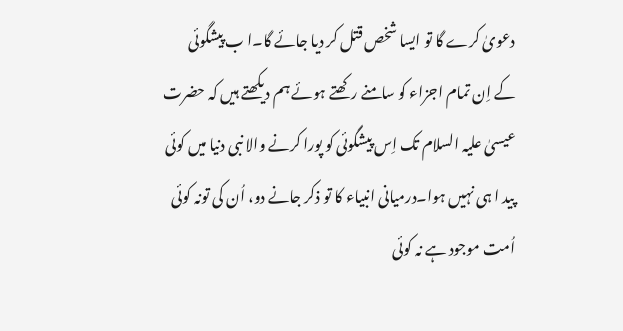دعویٰ کرے گا تو ایسا شخص قتل کر دیا جائے گا۔ا ب پیشگوئی کے اِن تمام اجزاء کو سامنے رکھتے ہوئے ہم دیکھتے ہیں کہ حضرت عیسیٰ علیہ السلام تک اِس پیشگوئی کو پورا کرنے والا نبی دنیا میں کوئی پید ا ہی نہیں ہوا۔درمیانی انبیاء کا تو ذکر جانے دو، اُن کی تونہ کوئی اُمت موجود ہے نہ کوئی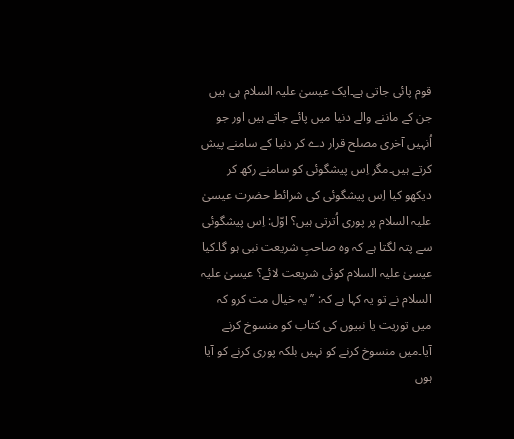قوم پائی جاتی ہے۔ایک عیسیٰ علیہ السلام ہی ہیں جن کے ماننے والے دنیا میں پائے جاتے ہیں اور جو اُنہیں آخری مصلح قرار دے کر دنیا کے سامنے پیش کرتے ہیں۔مگر اِس پیشگوئی کو سامنے رکھ کر دیکھو کیا اِس پیشگوئی کی شرائط حضرت عیسیٰ علیہ السلام پر پوری اُترتی ہیں؟ اوّل: اِس پیشگوئی سے پتہ لگتا ہے کہ وہ صاحبِ شریعت نبی ہو گا۔کیا عیسیٰ علیہ السلام کوئی شریعت لائے؟ عیسیٰ علیہ السلام نے تو یہ کہا ہے کہ: ’’ یہ خیال مت کرو کہ میں توریت یا نبیوں کی کتاب کو منسوخ کرنے آیا۔میں منسوخ کرنے کو نہیں بلکہ پوری کرنے کو آیا ہوں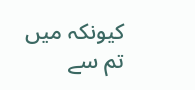کیونکہ میں تم سے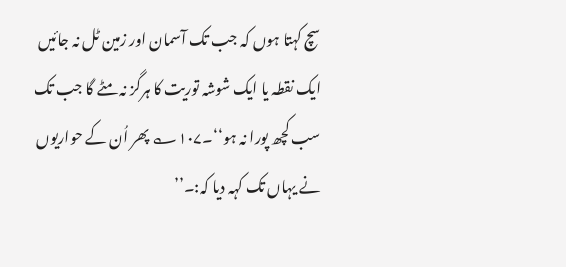سچ کہتا ہوں کہ جب تک آسمان اور زمین ٹل نہ جائیں ایک نقطہ یا ایک شوشہ توریت کا ہرگز نہ مٹے گا جب تک سب کچھ پورا نہ ہو‘‘۔۱۰۷؎ پھر اُن کے حواریوں نے یہاں تک کہہ دیا کہ:۔’’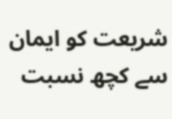شریعت کو ایمان سے کچھ نسبت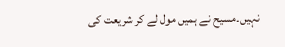نہیں۔مسیح نے ہمیں مول لے کر شریعت کی